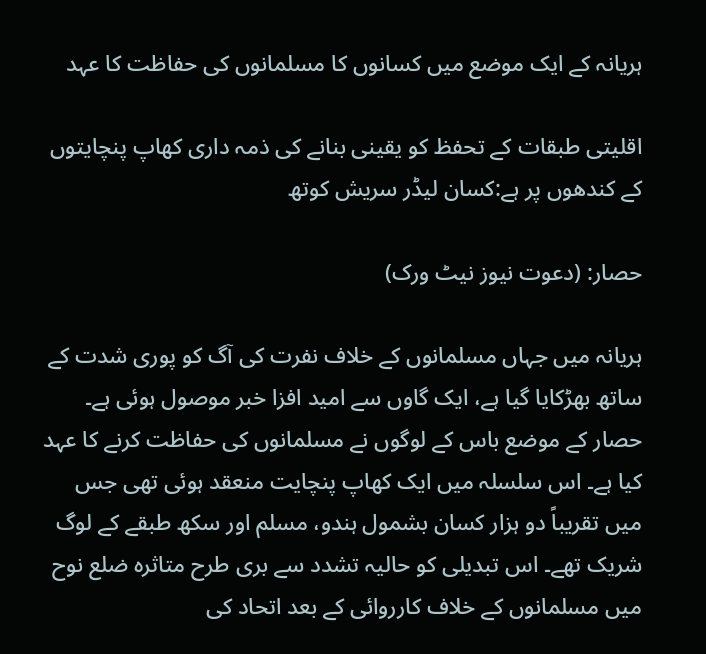ہریانہ کے ایک موضع میں کسانوں کا مسلمانوں کی حفاظت کا عہد

اقلیتی طبقات کے تحفظ کو یقینی بنانے کی ذمہ داری کھاپ پنچایتوں کے کندھوں پر ہے:کسان لیڈر سریش کوتھ

حصار: (دعوت نیوز نیٹ ورک)

ہریانہ میں جہاں مسلمانوں کے خلاف نفرت کی آگ کو پوری شدت کے ساتھ بھڑکایا گیا ہے، ایک گاوں سے امید افزا خبر موصول ہوئی ہے۔ حصار کے موضع باس کے لوگوں نے مسلمانوں کی حفاظت کرنے کا عہد کیا ہے۔ اس سلسلہ میں ایک کھاپ پنچایت منعقد ہوئی تھی جس میں تقریباً دو ہزار کسان بشمول ہندو، مسلم اور سکھ طبقے کے لوگ شریک تھے۔ اس تبدیلی کو حالیہ تشدد سے بری طرح متاثرہ ضلع نوح میں مسلمانوں کے خلاف کارروائی کے بعد اتحاد کی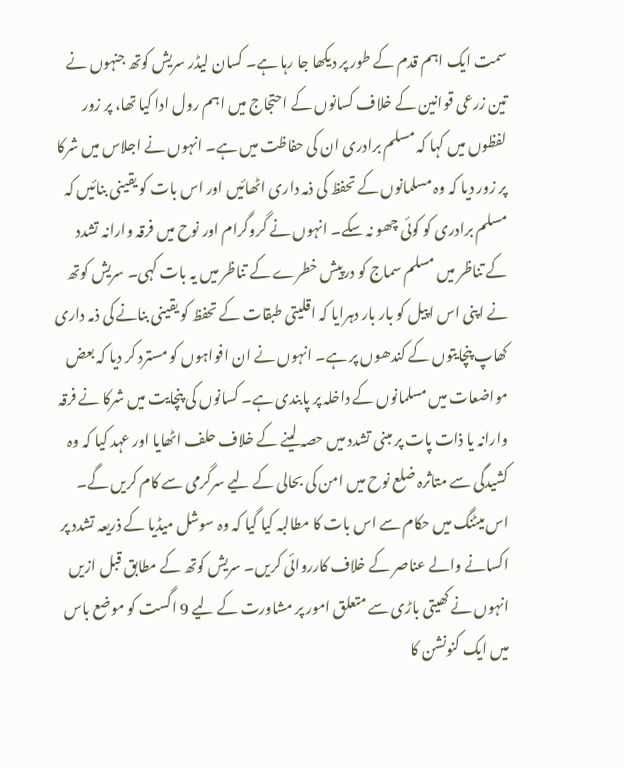سمت ایک اہم قدم کے طور پر دیکھا جا رہا ہے۔ کسان لیڈر سریش کوتھ جنہوں نے تین زرعی قوانین کے خلاف کسانوں کے احتجاج میں اہم رول ادا کیا تھا، پر زور لفظوں میں کہا کہ مسلم برادری ان کی حفاظت میں ہے۔ انہوں نے اجلاس میں شرکا پر زور دیا کہ وہ مسلمانوں کے تحفظ کی ذمہ داری اٹھائیں اور اس بات کو یقینی بنائیں کہ مسلم برادری کو کوئی چھو نہ سکے۔ انہوں نے گروگرام اور نوح میں فرقہ وارانہ تشدد کے تناظر میں مسلم سماج کو درپیش خطرے کے تناظر میں یہ بات کہی۔ سریش کوتھ نے اپنی اس اپیل کو بار بار دہرایا کہ اقلیتی طبقات کے تحفظ کو یقینی بنانے کی ذمہ داری کھاپ پنچایتوں کے کندھوں پر ہے۔ انہوں نے ان افواہوں کو مسترد کر دیا کہ بعض مواضعات میں مسلمانوں کے داخلہ پر پابندی ہے۔ کسانوں کی پنچایت میں شرکا نے فرقہ وارانہ یا ذات پات پر مبنی تشدد میں حصہ لینے کے خلاف حلف اٹھایا اور عہد کیا کہ وہ کشیدگی سے متاثرہ ضلع نوح میں امن کی بحالی کے لیے سرگرمی سے کام کریں گے۔ اس میٹنگ میں حکام سے اس بات کا مطالبہ کیا گیا کہ وہ سوشل میڈیا کے ذریعہ تشدد پر اکسانے والے عناصر کے خلاف کارروائی کریں۔ سریش کوتھ کے مطابق قبل ازیں انہوں نے کھیتی باڑی سے متعلق امور پر مشاورت کے لیے 9 اگست کو موضع باس میں ایک کنونشن کا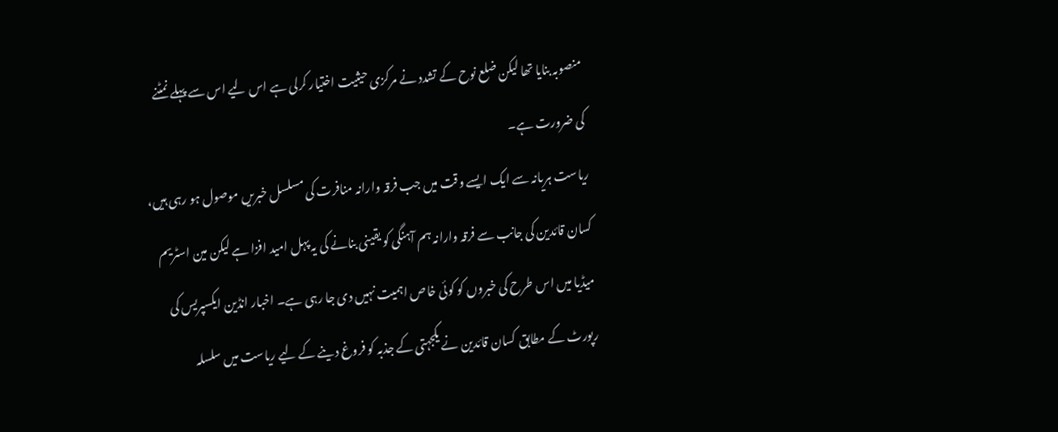منصوبہ بنایا تھا لیکن ضلع نوح کے تشدد نے مرکزی حیثیت اختیار کرلی ہے اس لیے اس سے پہلے نمٹنے کی ضرورت ہے۔
ریاست ہریانہ سے ایک ایسے وقت میں جب فرقہ وارانہ منافرت کی مسلسل خبریں موصول ہو رہی ہیں، کسان قائدین کی جانب سے فرقہ وارانہ ہم آہنگی کو یقینی بنانے کی یہ پہل امید افزا ہے لیکن مین اسٹریم میڈیا میں اس طرح کی خبروں کو کوئی خاص اہمیت نہیں دی جا رہی ہے۔ اخبار انڈین ایکسپریس کی رپورٹ کے مطابق کسان قائدین نے یکجہتی کے جذبہ کو فروغ دینے کے لیے ریاست میں سلسلہ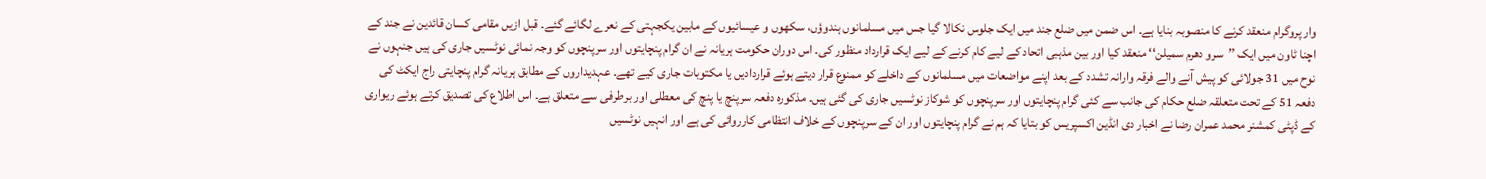وار پروگرام منعقد کرنے کا منصوبہ بنایا ہے۔ اس ضمن میں ضلع جند میں ایک جلوس نکالا گیا جس میں مسلمانوں ہندوؤں، سکھوں و عیسائیوں کے مابین یکجہتی کے نعرے لگائے گئے۔ قبل ازیں مقامی کسان قائدین نے جند کے اچنا ٹاون میں ایک ’’سرو دھرم سمیلن‘‘ منعقد کیا اور بین مذہبی اتحاد کے لیے کام کرنے کے لیے ایک قرارداد منظور کی۔ اس دوران حکومت ہریانہ نے ان گرام پنچایتوں اور سرپنچوں کو وجہ نمائی نوٹسیں جاری کی ہیں جنہوں نے نوح میں 31 جولائی کو پیش آنے والے فرقہ وارانہ تشدد کے بعد اپنے مواضعات میں مسلمانوں کے داخلے کو ممنوع قرار دیتے ہوئے قراردادیں یا مکتوبات جاری کیے تھے۔ عہدیداروں کے مطابق ہریانہ گرام پنچایتی راج ایکٹ کی دفعہ 51 کے تحت متعلقہ ضلع حکام کی جانب سے کئی گرام پنچایتوں اور سرپنچوں کو شوکاز نوٹسیں جاری کی گئی ہیں۔ مذکورہ دفعہ سرپنچ یا پنچ کی معطلی اور برطرفی سے متعلق ہے۔ اس اطلاع کی تصدیق کرتے ہوئے ریواری کے ڈپٹی کمشنر محمد عمران رضا نے اخبار دی انڈین اکسپریس کو بتایا کہ ہم نے گرام پنچایتوں اور ان کے سرپنچوں کے خلاف انتظامی کارروائی کی ہے اور انہیں نوٹسیں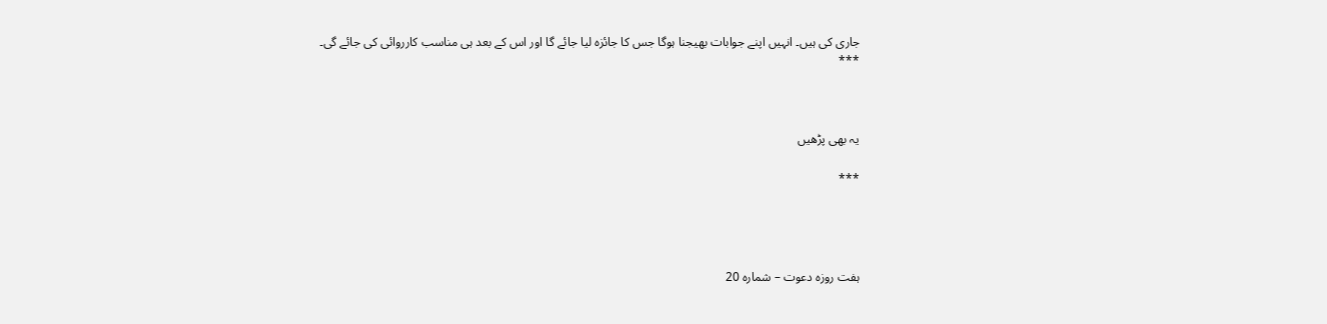جاری کی ہیں۔ انہیں اپنے جوابات بھیجنا ہوگا جس کا جائزہ لیا جائے گا اور اس کے بعد ہی مناسب کارروائی کی جائے گی۔
***



یہ بھی پڑھیں

***




ہفت روزہ دعوت – شمارہ 20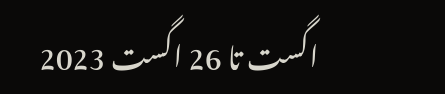اگست تا 26 اگست 2023